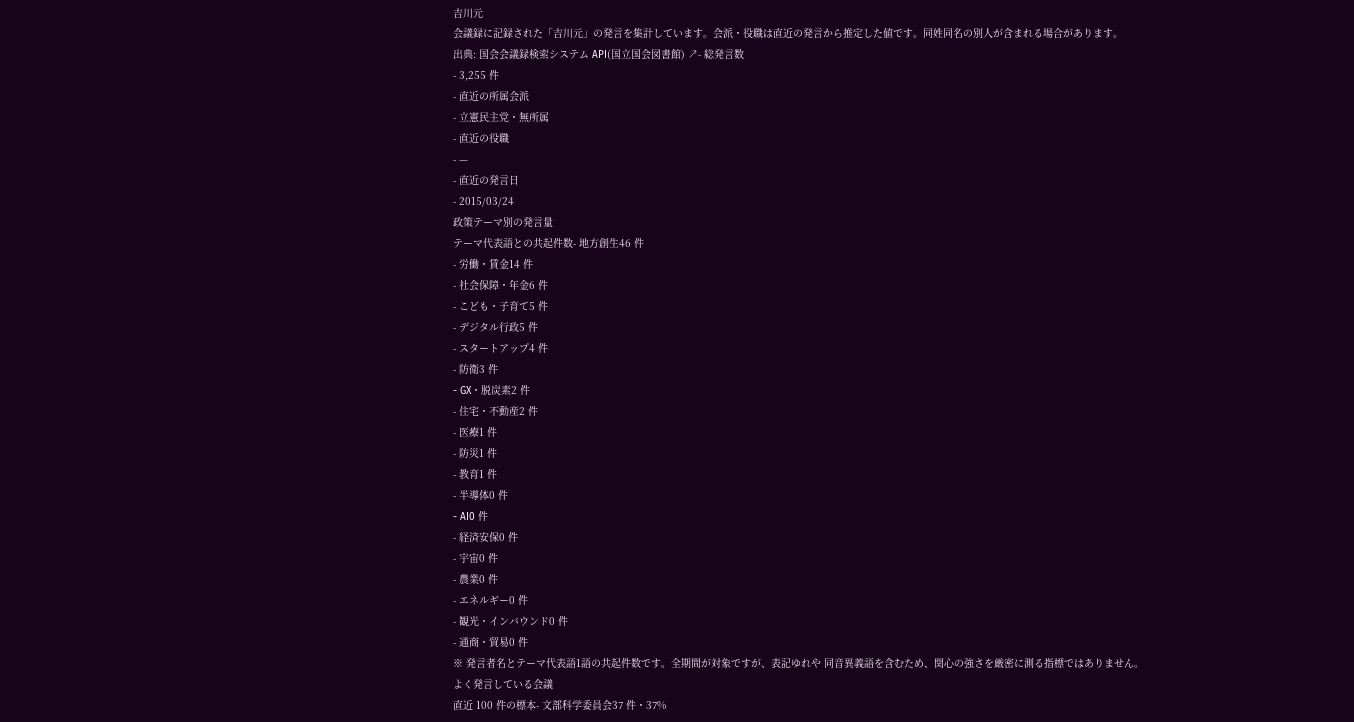吉川元
会議録に記録された「吉川元」の発言を集計しています。会派・役職は直近の発言から推定した値です。同姓同名の別人が含まれる場合があります。
出典: 国会会議録検索システム API(国立国会図書館) ↗- 総発言数
- 3,255 件
- 直近の所属会派
- 立憲民主党・無所属
- 直近の役職
- —
- 直近の発言日
- 2015/03/24
政策テーマ別の発言量
テーマ代表語との共起件数- 地方創生46 件
- 労働・賃金14 件
- 社会保障・年金6 件
- こども・子育て5 件
- デジタル行政5 件
- スタートアップ4 件
- 防衛3 件
- GX・脱炭素2 件
- 住宅・不動産2 件
- 医療1 件
- 防災1 件
- 教育1 件
- 半導体0 件
- AI0 件
- 経済安保0 件
- 宇宙0 件
- 農業0 件
- エネルギー0 件
- 観光・インバウンド0 件
- 通商・貿易0 件
※ 発言者名とテーマ代表語1語の共起件数です。全期間が対象ですが、表記ゆれや 同音異義語を含むため、関心の強さを厳密に測る指標ではありません。
よく発言している会議
直近 100 件の標本- 文部科学委員会37 件・37%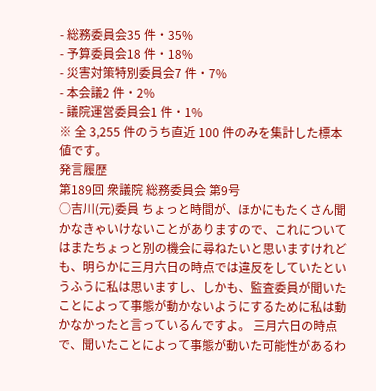- 総務委員会35 件・35%
- 予算委員会18 件・18%
- 災害対策特別委員会7 件・7%
- 本会議2 件・2%
- 議院運営委員会1 件・1%
※ 全 3,255 件のうち直近 100 件のみを集計した標本値です。
発言履歴
第189回 衆議院 総務委員会 第9号
○吉川(元)委員 ちょっと時間が、ほかにもたくさん聞かなきゃいけないことがありますので、これについてはまたちょっと別の機会に尋ねたいと思いますけれども、明らかに三月六日の時点では違反をしていたというふうに私は思いますし、しかも、監査委員が聞いたことによって事態が動かないようにするために私は動かなかったと言っているんですよ。 三月六日の時点で、聞いたことによって事態が動いた可能性があるわ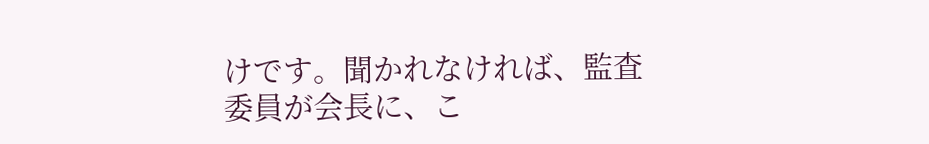けです。聞かれなければ、監査委員が会長に、こ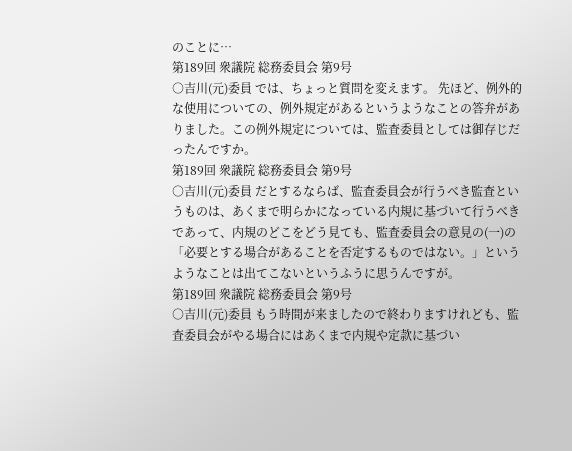のことに…
第189回 衆議院 総務委員会 第9号
○吉川(元)委員 では、ちょっと質問を変えます。 先ほど、例外的な使用についての、例外規定があるというようなことの答弁がありました。この例外規定については、監査委員としては御存じだったんですか。
第189回 衆議院 総務委員会 第9号
○吉川(元)委員 だとするならば、監査委員会が行うべき監査というものは、あくまで明らかになっている内規に基づいて行うべきであって、内規のどこをどう見ても、監査委員会の意見の(一)の「必要とする場合があることを否定するものではない。」というようなことは出てこないというふうに思うんですが。
第189回 衆議院 総務委員会 第9号
○吉川(元)委員 もう時間が来ましたので終わりますけれども、監査委員会がやる場合にはあくまで内規や定款に基づい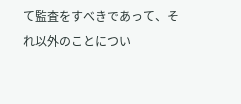て監査をすべきであって、それ以外のことについ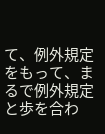て、例外規定をもって、まるで例外規定と歩を合わ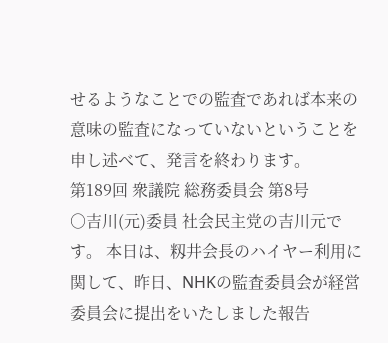せるようなことでの監査であれば本来の意味の監査になっていないということを申し述べて、発言を終わります。
第189回 衆議院 総務委員会 第8号
○吉川(元)委員 社会民主党の吉川元です。 本日は、籾井会長のハイヤー利用に関して、昨日、NHKの監査委員会が経営委員会に提出をいたしました報告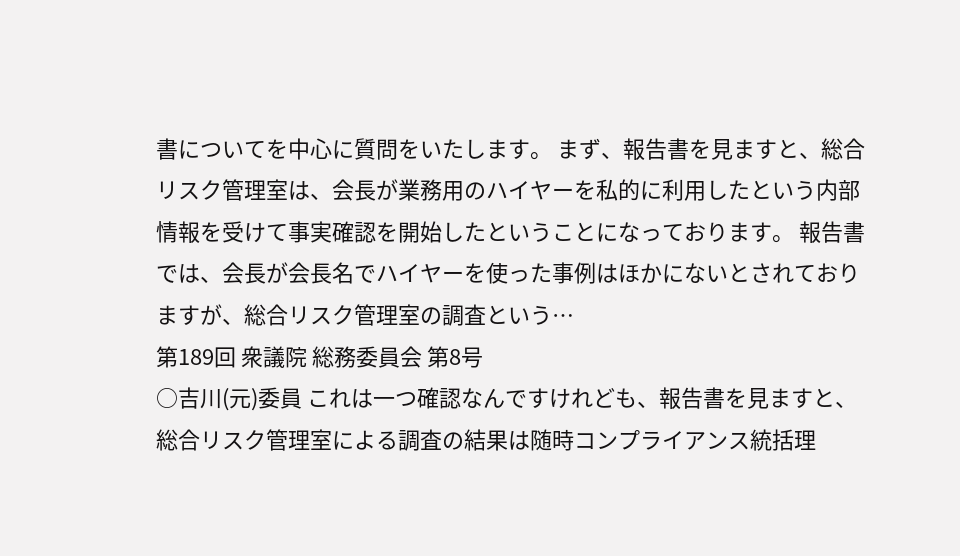書についてを中心に質問をいたします。 まず、報告書を見ますと、総合リスク管理室は、会長が業務用のハイヤーを私的に利用したという内部情報を受けて事実確認を開始したということになっております。 報告書では、会長が会長名でハイヤーを使った事例はほかにないとされておりますが、総合リスク管理室の調査という…
第189回 衆議院 総務委員会 第8号
○吉川(元)委員 これは一つ確認なんですけれども、報告書を見ますと、総合リスク管理室による調査の結果は随時コンプライアンス統括理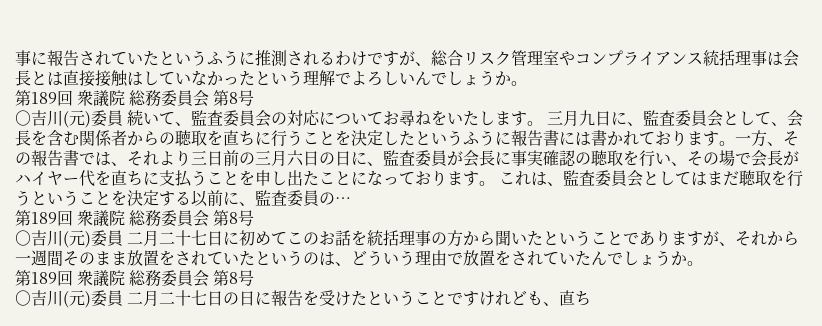事に報告されていたというふうに推測されるわけですが、総合リスク管理室やコンプライアンス統括理事は会長とは直接接触はしていなかったという理解でよろしいんでしょうか。
第189回 衆議院 総務委員会 第8号
○吉川(元)委員 続いて、監査委員会の対応についてお尋ねをいたします。 三月九日に、監査委員会として、会長を含む関係者からの聴取を直ちに行うことを決定したというふうに報告書には書かれております。一方、その報告書では、それより三日前の三月六日の日に、監査委員が会長に事実確認の聴取を行い、その場で会長がハイヤー代を直ちに支払うことを申し出たことになっております。 これは、監査委員会としてはまだ聴取を行うということを決定する以前に、監査委員の…
第189回 衆議院 総務委員会 第8号
○吉川(元)委員 二月二十七日に初めてこのお話を統括理事の方から聞いたということでありますが、それから一週間そのまま放置をされていたというのは、どういう理由で放置をされていたんでしょうか。
第189回 衆議院 総務委員会 第8号
○吉川(元)委員 二月二十七日の日に報告を受けたということですけれども、直ち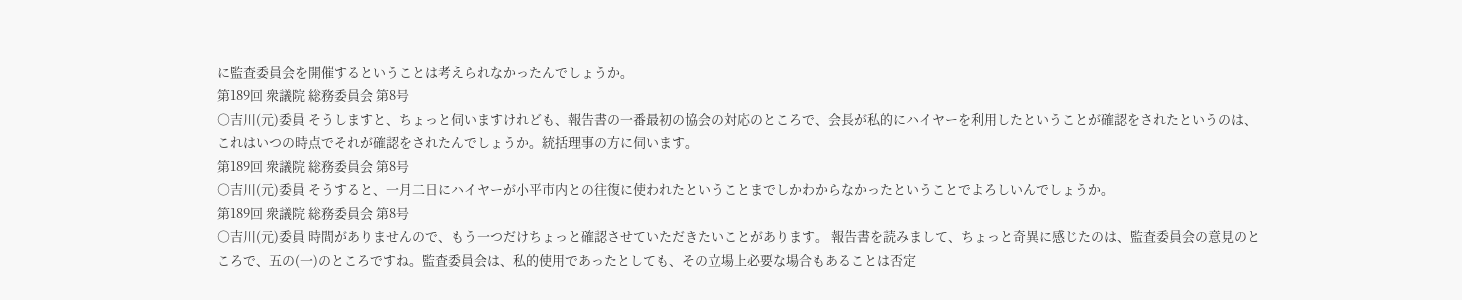に監査委員会を開催するということは考えられなかったんでしょうか。
第189回 衆議院 総務委員会 第8号
○吉川(元)委員 そうしますと、ちょっと伺いますけれども、報告書の一番最初の協会の対応のところで、会長が私的にハイヤーを利用したということが確認をされたというのは、これはいつの時点でそれが確認をされたんでしょうか。統括理事の方に伺います。
第189回 衆議院 総務委員会 第8号
○吉川(元)委員 そうすると、一月二日にハイヤーが小平市内との往復に使われたということまでしかわからなかったということでよろしいんでしょうか。
第189回 衆議院 総務委員会 第8号
○吉川(元)委員 時間がありませんので、もう一つだけちょっと確認させていただきたいことがあります。 報告書を読みまして、ちょっと奇異に感じたのは、監査委員会の意見のところで、五の(一)のところですね。監査委員会は、私的使用であったとしても、その立場上必要な場合もあることは否定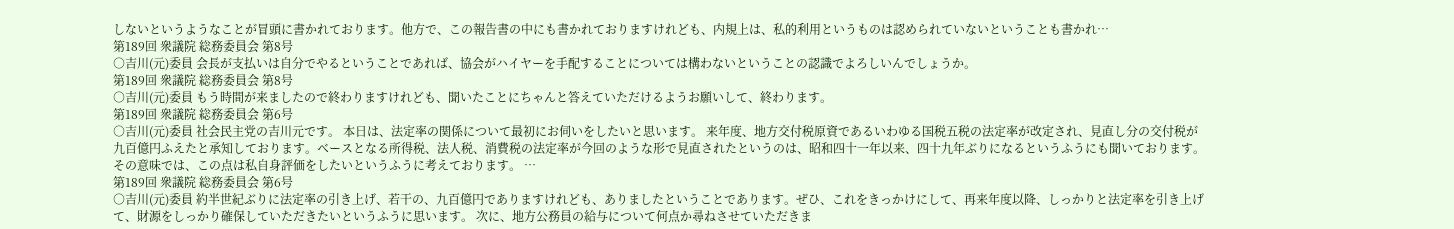しないというようなことが冒頭に書かれております。他方で、この報告書の中にも書かれておりますけれども、内規上は、私的利用というものは認められていないということも書かれ…
第189回 衆議院 総務委員会 第8号
○吉川(元)委員 会長が支払いは自分でやるということであれば、協会がハイヤーを手配することについては構わないということの認識でよろしいんでしょうか。
第189回 衆議院 総務委員会 第8号
○吉川(元)委員 もう時間が来ましたので終わりますけれども、聞いたことにちゃんと答えていただけるようお願いして、終わります。
第189回 衆議院 総務委員会 第6号
○吉川(元)委員 社会民主党の吉川元です。 本日は、法定率の関係について最初にお伺いをしたいと思います。 来年度、地方交付税原資であるいわゆる国税五税の法定率が改定され、見直し分の交付税が九百億円ふえたと承知しております。ベースとなる所得税、法人税、消費税の法定率が今回のような形で見直されたというのは、昭和四十一年以来、四十九年ぶりになるというふうにも聞いております。その意味では、この点は私自身評価をしたいというふうに考えております。 …
第189回 衆議院 総務委員会 第6号
○吉川(元)委員 約半世紀ぶりに法定率の引き上げ、若干の、九百億円でありますけれども、ありましたということであります。ぜひ、これをきっかけにして、再来年度以降、しっかりと法定率を引き上げて、財源をしっかり確保していただきたいというふうに思います。 次に、地方公務員の給与について何点か尋ねさせていただきま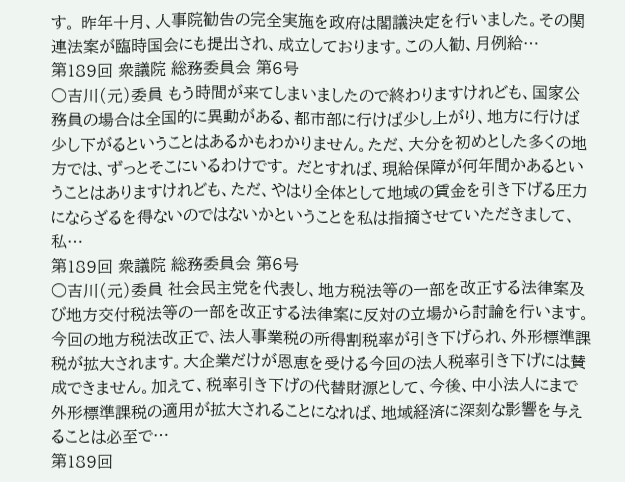す。 昨年十月、人事院勧告の完全実施を政府は閣議決定を行いました。その関連法案が臨時国会にも提出され、成立しております。この人勧、月例給…
第189回 衆議院 総務委員会 第6号
○吉川(元)委員 もう時間が来てしまいましたので終わりますけれども、国家公務員の場合は全国的に異動がある、都市部に行けば少し上がり、地方に行けば少し下がるということはあるかもわかりません。ただ、大分を初めとした多くの地方では、ずっとそこにいるわけです。 だとすれば、現給保障が何年間かあるということはありますけれども、ただ、やはり全体として地域の賃金を引き下げる圧力にならざるを得ないのではないかということを私は指摘させていただきまして、私…
第189回 衆議院 総務委員会 第6号
○吉川(元)委員 社会民主党を代表し、地方税法等の一部を改正する法律案及び地方交付税法等の一部を改正する法律案に反対の立場から討論を行います。 今回の地方税法改正で、法人事業税の所得割税率が引き下げられ、外形標準課税が拡大されます。大企業だけが恩恵を受ける今回の法人税率引き下げには賛成できません。加えて、税率引き下げの代替財源として、今後、中小法人にまで外形標準課税の適用が拡大されることになれば、地域経済に深刻な影響を与えることは必至で…
第189回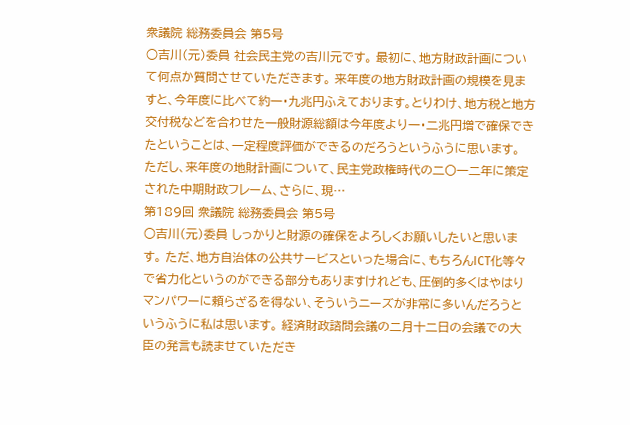衆議院 総務委員会 第5号
○吉川(元)委員 社会民主党の吉川元です。 最初に、地方財政計画について何点か質問させていただきます。 来年度の地方財政計画の規模を見ますと、今年度に比べて約一・九兆円ふえております。とりわけ、地方税と地方交付税などを合わせた一般財源総額は今年度より一・二兆円増で確保できたということは、一定程度評価ができるのだろうというふうに思います。 ただし、来年度の地財計画について、民主党政権時代の二〇一二年に策定された中期財政フレーム、さらに、現…
第189回 衆議院 総務委員会 第5号
○吉川(元)委員 しっかりと財源の確保をよろしくお願いしたいと思います。 ただ、地方自治体の公共サービスといった場合に、もちろんICT化等々で省力化というのができる部分もありますけれども、圧倒的多くはやはりマンパワーに頼らざるを得ない、そういうニーズが非常に多いんだろうというふうに私は思います。 経済財政諮問会議の二月十二日の会議での大臣の発言も読ませていただき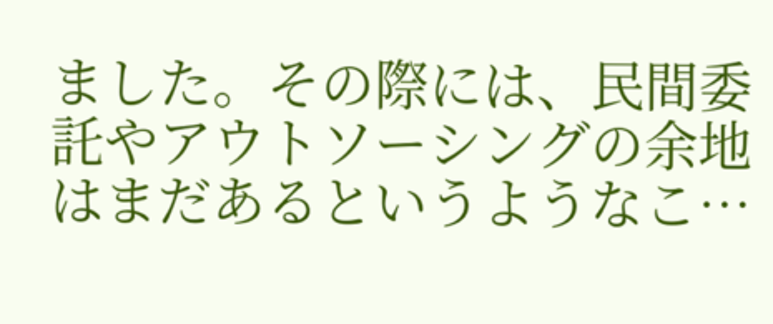ました。その際には、民間委託やアウトソーシングの余地はまだあるというようなこ…